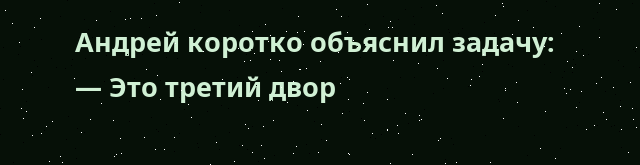Андрей коротко объяснил задачу:
— Это третий двор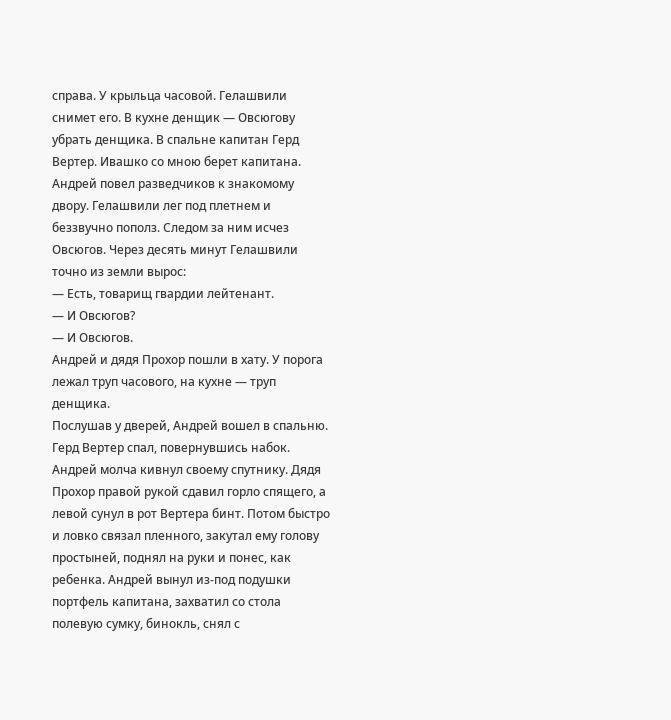справа. У крыльца часовой. Гелашвили снимет его. В кухне денщик — Овсюгову убрать денщика. В спальне капитан Герд Вертер. Ивашко со мною берет капитана.
Андрей повел разведчиков к знакомому двору. Гелашвили лег под плетнем и беззвучно пополз. Следом за ним исчез Овсюгов. Через десять минут Гелашвили точно из земли вырос:
— Есть, товарищ гвардии лейтенант.
— И Овсюгов?
— И Овсюгов.
Андрей и дядя Прохор пошли в хату. У порога лежал труп часового, на кухне — труп денщика.
Послушав у дверей, Андрей вошел в спальню. Герд Вертер спал, повернувшись набок. Андрей молча кивнул своему спутнику. Дядя Прохор правой рукой сдавил горло спящего, а левой сунул в рот Вертера бинт. Потом быстро и ловко связал пленного, закутал ему голову простыней, поднял на руки и понес, как ребенка. Андрей вынул из-под подушки портфель капитана, захватил со стола полевую сумку, бинокль, снял с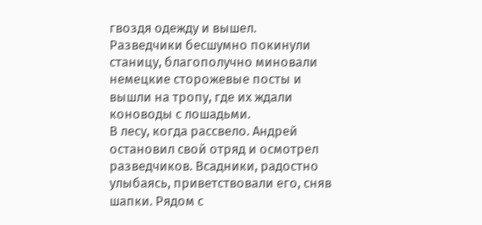гвоздя одежду и вышел.
Разведчики бесшумно покинули станицу, благополучно миновали немецкие сторожевые посты и вышли на тропу, где их ждали коноводы с лошадьми.
В лесу, когда рассвело. Андрей остановил свой отряд и осмотрел разведчиков. Всадники, радостно улыбаясь, приветствовали его, сняв шапки. Рядом с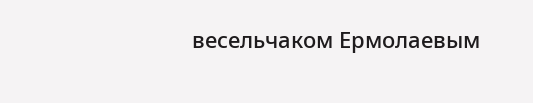весельчаком Ермолаевым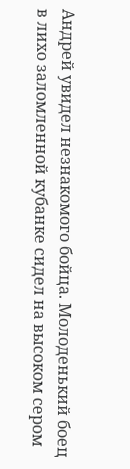Андрей увидел незнакомого бойца. Молоденький боец в лихо заломленной кубанке сидел на высоком сером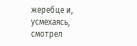жеребце и, усмехаясь, смотрел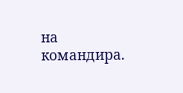на командира.